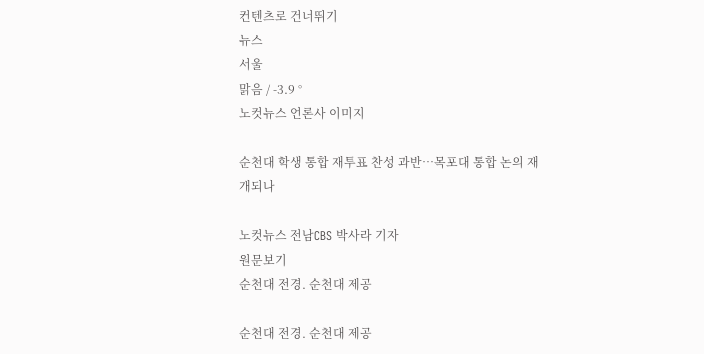컨텐츠로 건너뛰기
뉴스
서울
맑음 / -3.9 °
노컷뉴스 언론사 이미지

순천대 학생 통합 재투표 찬성 과반…목포대 통합 논의 재개되나

노컷뉴스 전남CBS 박사라 기자
원문보기
순천대 전경. 순천대 제공

순천대 전경. 순천대 제공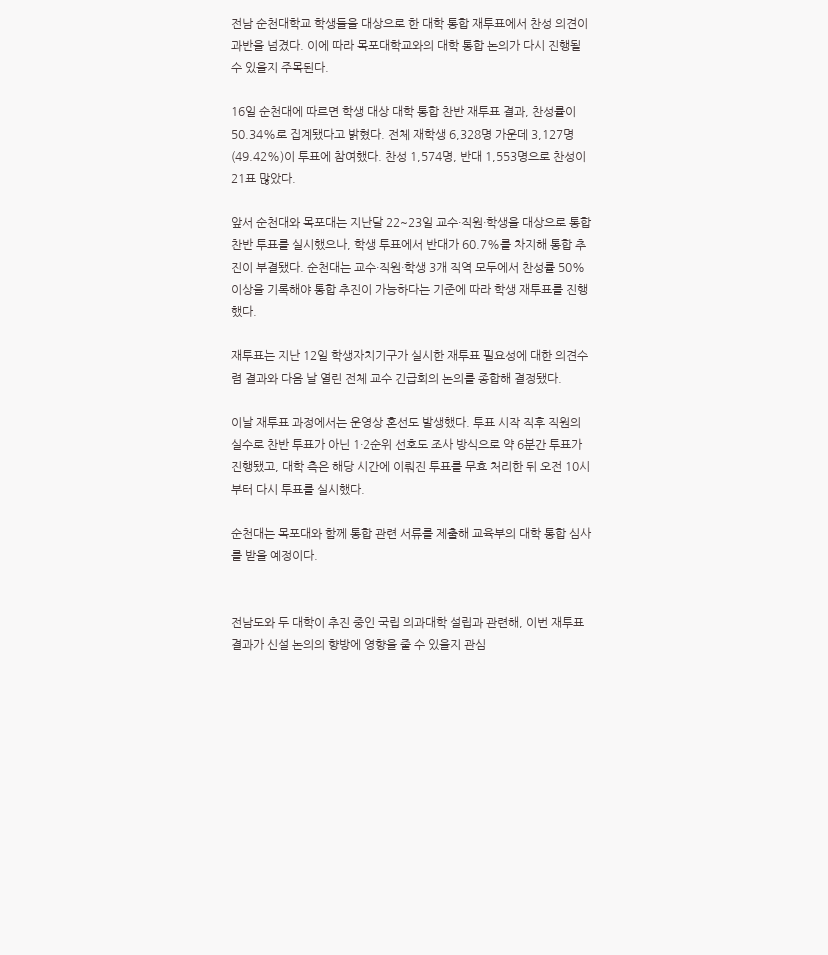전남 순천대학교 학생들을 대상으로 한 대학 통합 재투표에서 찬성 의견이 과반을 넘겼다. 이에 따라 목포대학교와의 대학 통합 논의가 다시 진행될 수 있을지 주목된다.

16일 순천대에 따르면 학생 대상 대학 통합 찬반 재투표 결과, 찬성률이 50.34%로 집계됐다고 밝혔다. 전체 재학생 6,328명 가운데 3,127명(49.42%)이 투표에 참여했다. 찬성 1,574명, 반대 1,553명으로 찬성이 21표 많았다.

앞서 순천대와 목포대는 지난달 22~23일 교수·직원·학생을 대상으로 통합 찬반 투표를 실시했으나, 학생 투표에서 반대가 60.7%를 차지해 통합 추진이 부결됐다. 순천대는 교수·직원·학생 3개 직역 모두에서 찬성률 50% 이상을 기록해야 통합 추진이 가능하다는 기준에 따라 학생 재투표를 진행했다.

재투표는 지난 12일 학생자치기구가 실시한 재투표 필요성에 대한 의견수렴 결과와 다음 날 열린 전체 교수 긴급회의 논의를 종합해 결정됐다.

이날 재투표 과정에서는 운영상 혼선도 발생했다. 투표 시작 직후 직원의 실수로 찬반 투표가 아닌 1·2순위 선호도 조사 방식으로 약 6분간 투표가 진행됐고, 대학 측은 해당 시간에 이뤄진 투표를 무효 처리한 뒤 오전 10시부터 다시 투표를 실시했다.

순천대는 목포대와 함께 통합 관련 서류를 제출해 교육부의 대학 통합 심사를 받을 예정이다.


전남도와 두 대학이 추진 중인 국립 의과대학 설립과 관련해, 이번 재투표 결과가 신설 논의의 향방에 영향을 줄 수 있을지 관심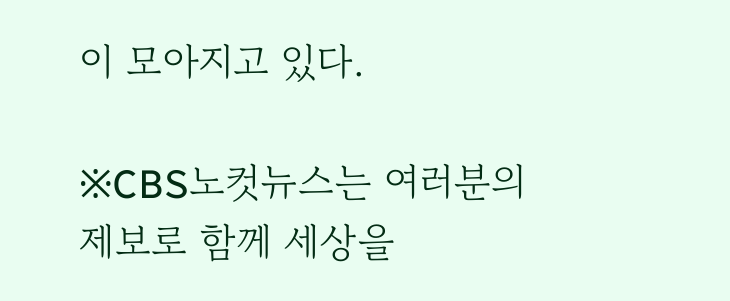이 모아지고 있다.

※CBS노컷뉴스는 여러분의 제보로 함께 세상을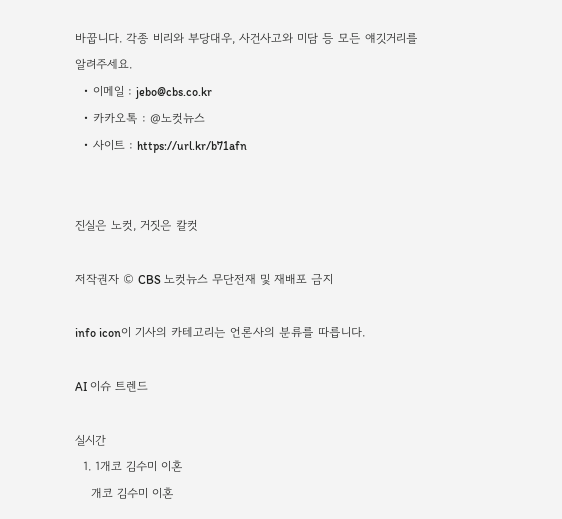바꿉니다. 각종 비리와 부당대우, 사건사고와 미담 등 모든 얘깃거리를 알려주세요.
  • 이메일 : jebo@cbs.co.kr
  • 카카오톡 : @노컷뉴스
  • 사이트 : https://url.kr/b71afn


진실은 노컷, 거짓은 칼컷

저작권자 © CBS 노컷뉴스 무단전재 및 재배포 금지

info icon이 기사의 카테고리는 언론사의 분류를 따릅니다.

AI 이슈 트렌드

실시간
  1. 1개코 김수미 이혼
    개코 김수미 이혼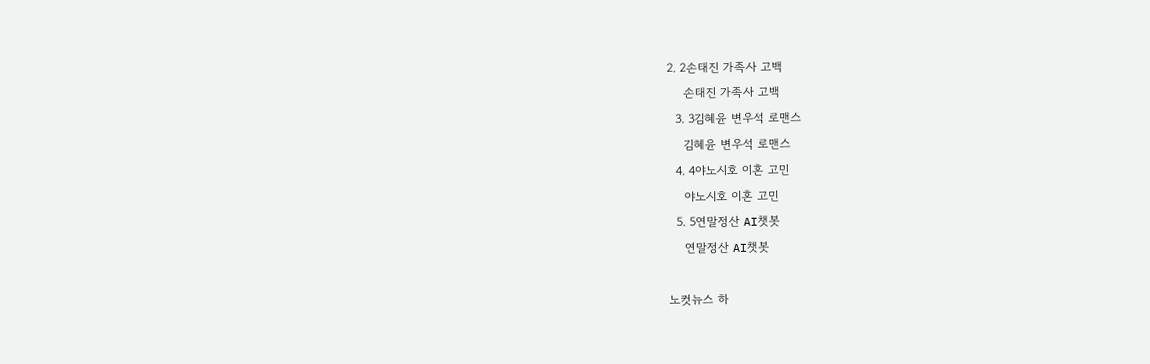2. 2손태진 가족사 고백
    손태진 가족사 고백
  3. 3김혜윤 변우석 로맨스
    김혜윤 변우석 로맨스
  4. 4야노시호 이혼 고민
    야노시호 이혼 고민
  5. 5연말정산 AI챗봇
    연말정산 AI챗봇

노컷뉴스 하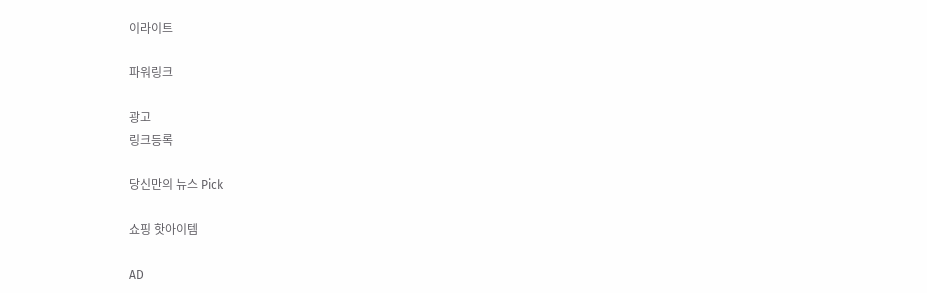이라이트

파워링크

광고
링크등록

당신만의 뉴스 Pick

쇼핑 핫아이템

AD